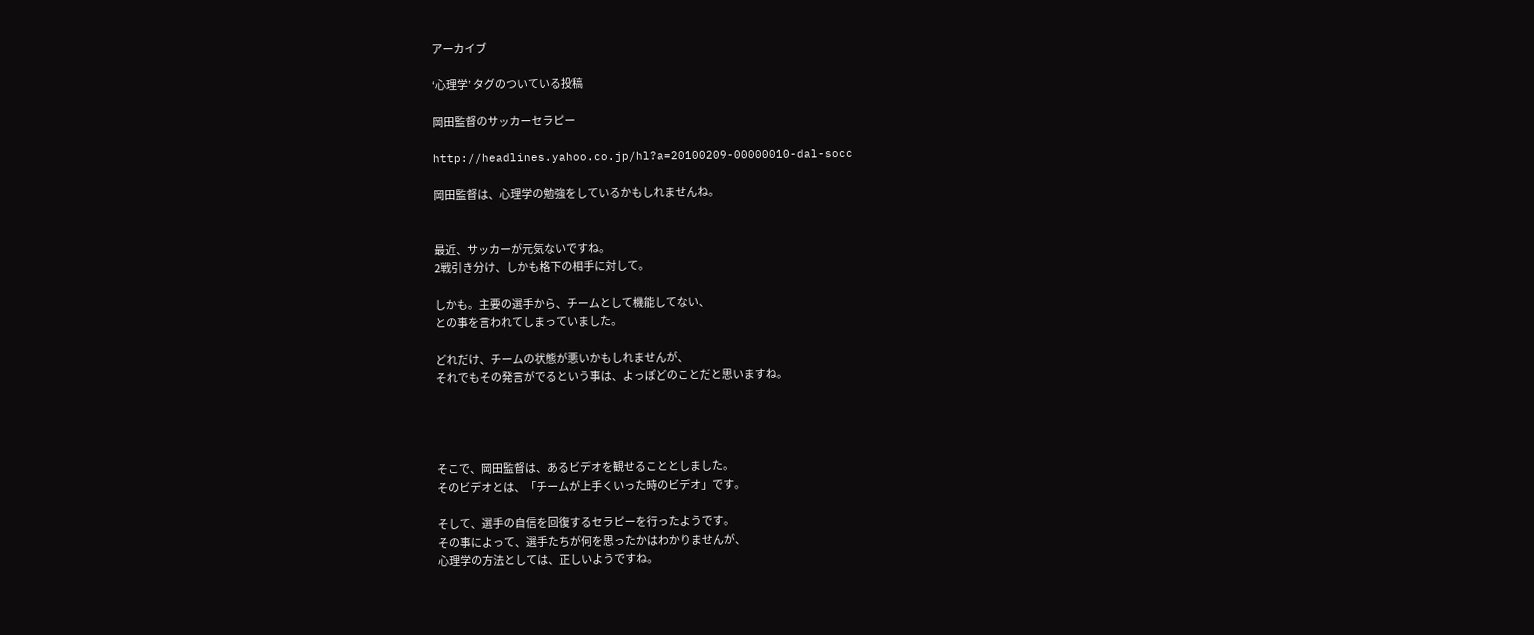アーカイブ

‘心理学’ タグのついている投稿

岡田監督のサッカーセラピー

http://headlines.yahoo.co.jp/hl?a=20100209-00000010-dal-socc

岡田監督は、心理学の勉強をしているかもしれませんね。


最近、サッカーが元気ないですね。
2戦引き分け、しかも格下の相手に対して。

しかも。主要の選手から、チームとして機能してない、
との事を言われてしまっていました。

どれだけ、チームの状態が悪いかもしれませんが、
それでもその発言がでるという事は、よっぽどのことだと思いますね。




そこで、岡田監督は、あるビデオを観せることとしました。
そのビデオとは、「チームが上手くいった時のビデオ」です。

そして、選手の自信を回復するセラピーを行ったようです。
その事によって、選手たちが何を思ったかはわかりませんが、
心理学の方法としては、正しいようですね。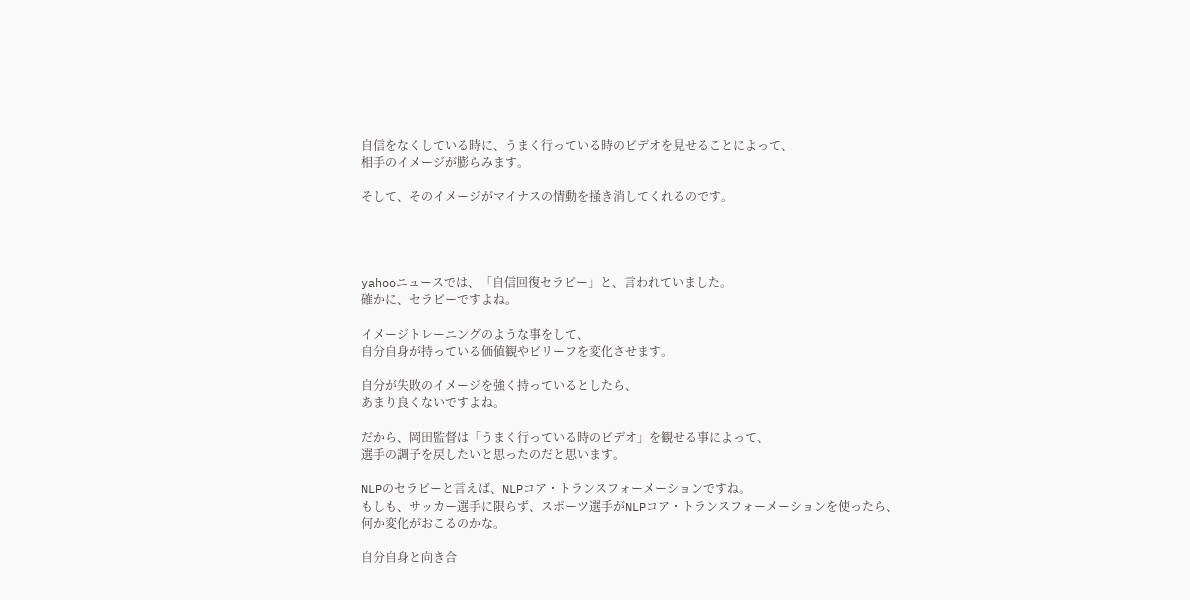自信をなくしている時に、うまく行っている時のビデオを見せることによって、
相手のイメージが膨らみます。

そして、そのイメージがマイナスの情動を掻き消してくれるのです。




yahooニュースでは、「自信回復セラピー」と、言われていました。
確かに、セラピーですよね。

イメージトレーニングのような事をして、
自分自身が持っている価値観やビリーフを変化させます。

自分が失敗のイメージを強く持っているとしたら、
あまり良くないですよね。

だから、岡田監督は「うまく行っている時のビデオ」を観せる事によって、
選手の調子を戻したいと思ったのだと思います。

NLPのセラピーと言えば、NLPコア・トランスフォーメーションですね。
もしも、サッカー選手に限らず、スポーツ選手がNLPコア・トランスフォーメーションを使ったら、
何か変化がおこるのかな。

自分自身と向き合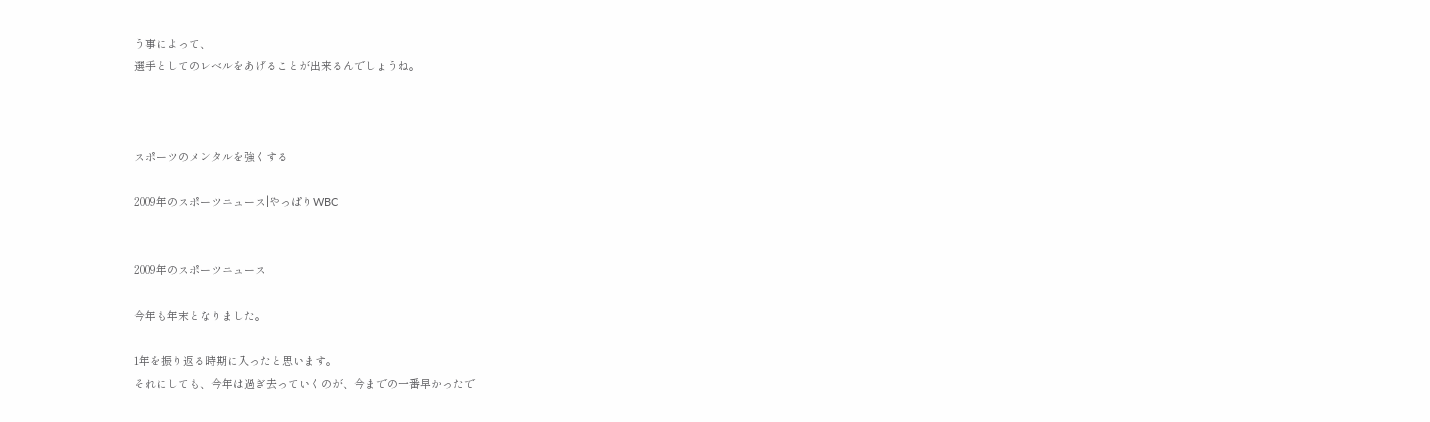う事によって、
選手としてのレベルをあげることが出来るんでしょうね。



スポーツのメンタルを強くする

2009年のスポーツニュース|やっぱりWBC


2009年のスポーツニュース

今年も年末となりました。

1年を振り返る時期に入ったと思います。
それにしても、今年は過ぎ去っていくのが、今までの一番早かったで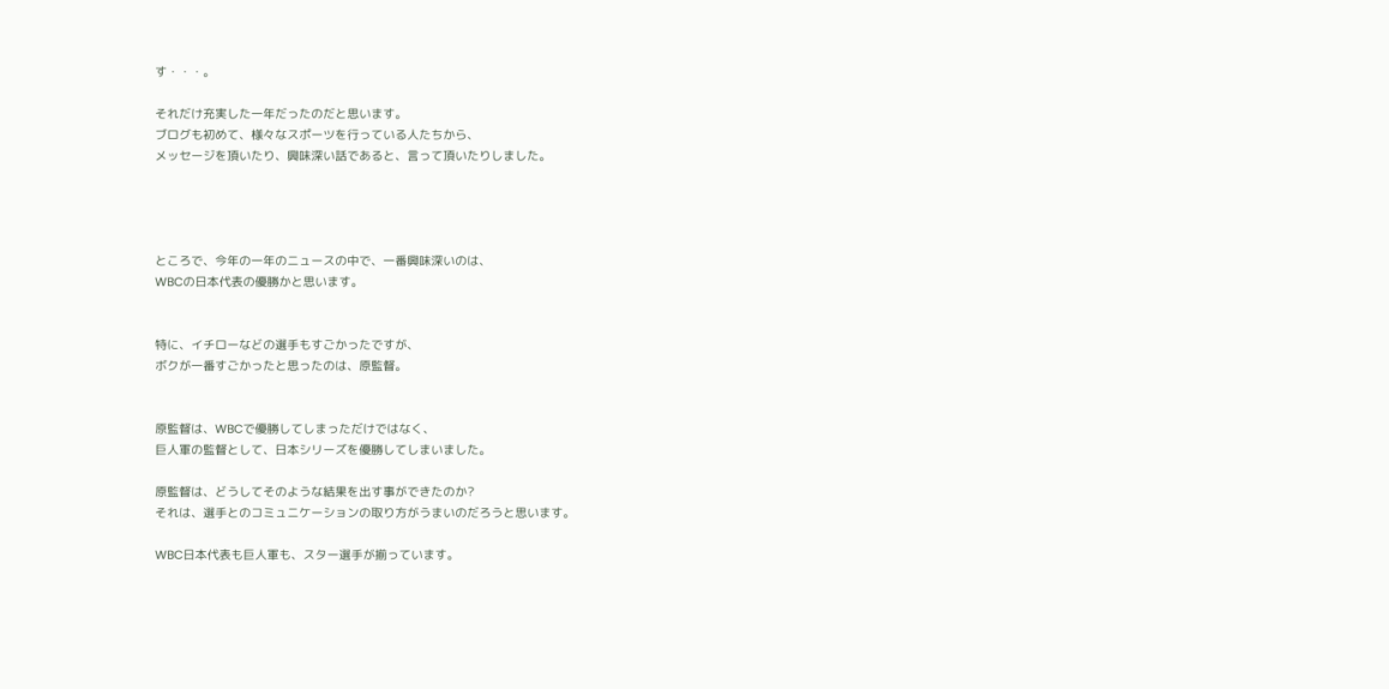す・・・。

それだけ充実した一年だったのだと思います。
ブログも初めて、様々なスポーツを行っている人たちから、
メッセージを頂いたり、興味深い話であると、言って頂いたりしました。




ところで、今年の一年のニュースの中で、一番興味深いのは、
WBCの日本代表の優勝かと思います。


特に、イチローなどの選手もすごかったですが、
ボクが一番すごかったと思ったのは、原監督。


原監督は、WBCで優勝してしまっただけではなく、
巨人軍の監督として、日本シリーズを優勝してしまいました。

原監督は、どうしてそのような結果を出す事ができたのか?
それは、選手とのコミュニケーションの取り方がうまいのだろうと思います。

WBC日本代表も巨人軍も、スター選手が揃っています。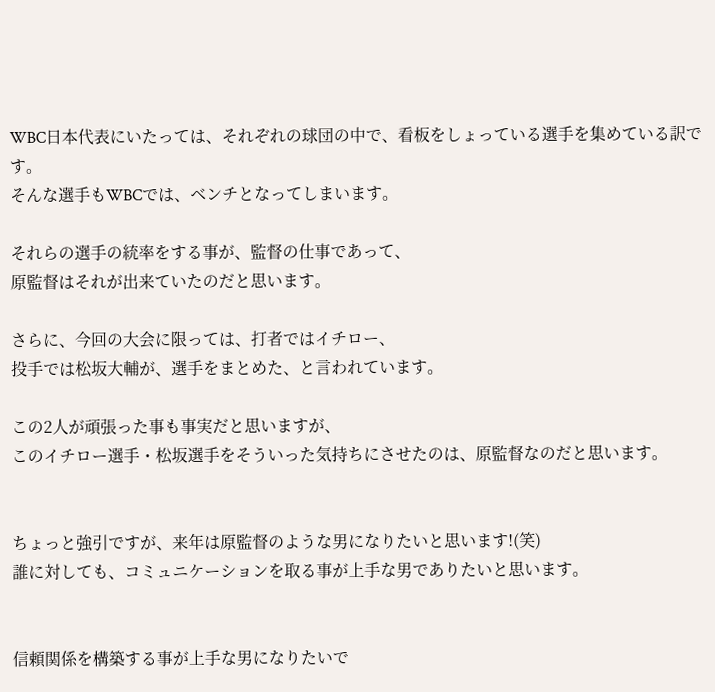WBC日本代表にいたっては、それぞれの球団の中で、看板をしょっている選手を集めている訳です。
そんな選手もWBCでは、ベンチとなってしまいます。

それらの選手の統率をする事が、監督の仕事であって、
原監督はそれが出来ていたのだと思います。

さらに、今回の大会に限っては、打者ではイチロー、
投手では松坂大輔が、選手をまとめた、と言われています。

この2人が頑張った事も事実だと思いますが、
このイチロー選手・松坂選手をそういった気持ちにさせたのは、原監督なのだと思います。


ちょっと強引ですが、来年は原監督のような男になりたいと思います!(笑)
誰に対しても、コミュニケーションを取る事が上手な男でありたいと思います。


信頼関係を構築する事が上手な男になりたいで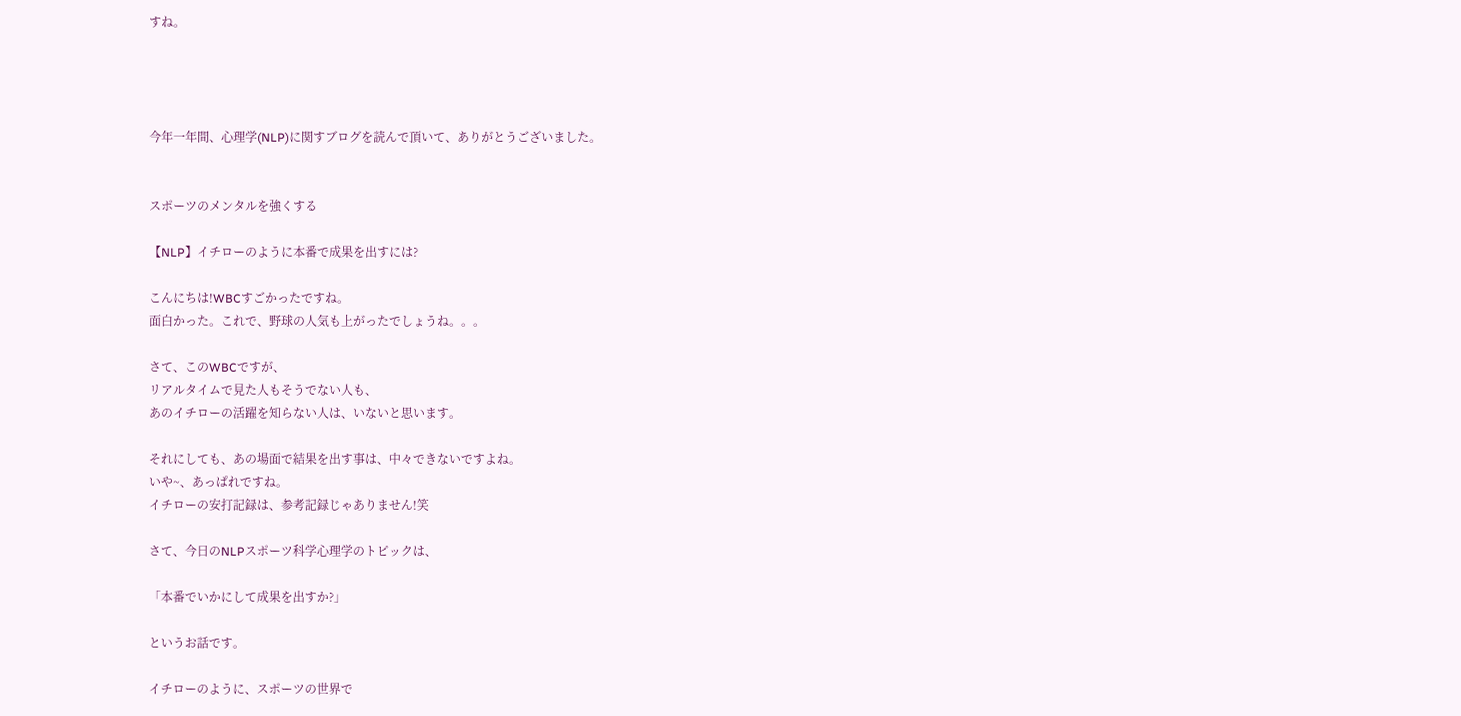すね。




今年一年間、心理学(NLP)に関すブログを読んで頂いて、ありがとうございました。


スポーツのメンタルを強くする

【NLP】イチローのように本番で成果を出すには?

こんにちは!WBCすごかったですね。
面白かった。これで、野球の人気も上がったでしょうね。。。

さて、このWBCですが、
リアルタイムで見た人もそうでない人も、
あのイチローの活躍を知らない人は、いないと思います。

それにしても、あの場面で結果を出す事は、中々できないですよね。
いや~、あっぱれですね。
イチローの安打記録は、参考記録じゃありません!笑

さて、今日のNLPスポーツ科学心理学のトピックは、

「本番でいかにして成果を出すか?」

というお話です。

イチローのように、スポーツの世界で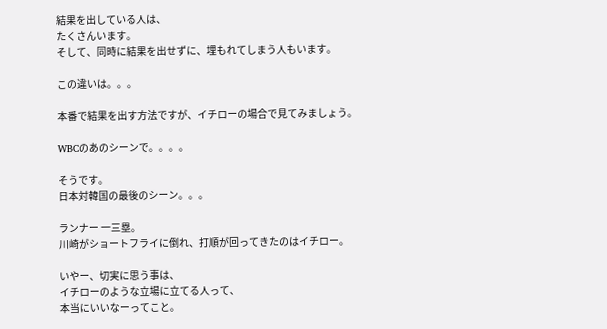結果を出している人は、
たくさんいます。
そして、同時に結果を出せずに、埋もれてしまう人もいます。

この違いは。。。

本番で結果を出す方法ですが、イチローの場合で見てみましょう。

WBCのあのシーンで。。。。

そうです。
日本対韓国の最後のシーン。。。

ランナー 一三塁。
川崎がショートフライに倒れ、打順が回ってきたのはイチロー。

いやー、切実に思う事は、
イチローのような立場に立てる人って、
本当にいいなーってこと。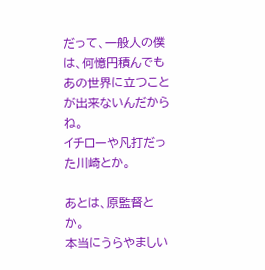だって、一般人の僕は、何憶円積んでもあの世界に立つことが出来ないんだからね。
イチローや凡打だった川崎とか。

あとは、原監督とか。
本当にうらやましい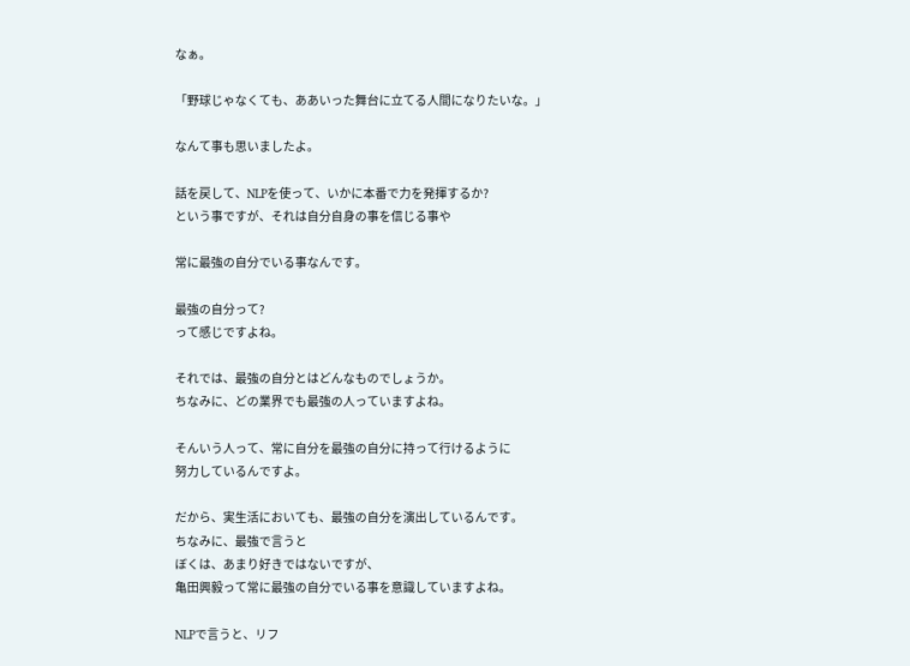なぁ。

「野球じゃなくても、ああいった舞台に立てる人間になりたいな。」

なんて事も思いましたよ。

話を戻して、NLPを使って、いかに本番で力を発揮するか?
という事ですが、それは自分自身の事を信じる事や

常に最強の自分でいる事なんです。

最強の自分って?
って感じですよね。

それでは、最強の自分とはどんなものでしょうか。
ちなみに、どの業界でも最強の人っていますよね。

そんいう人って、常に自分を最強の自分に持って行けるように
努力しているんですよ。

だから、実生活においても、最強の自分を演出しているんです。
ちなみに、最強で言うと
ぼくは、あまり好きではないですが、
亀田興毅って常に最強の自分でいる事を意識していますよね。

NLPで言うと、リフ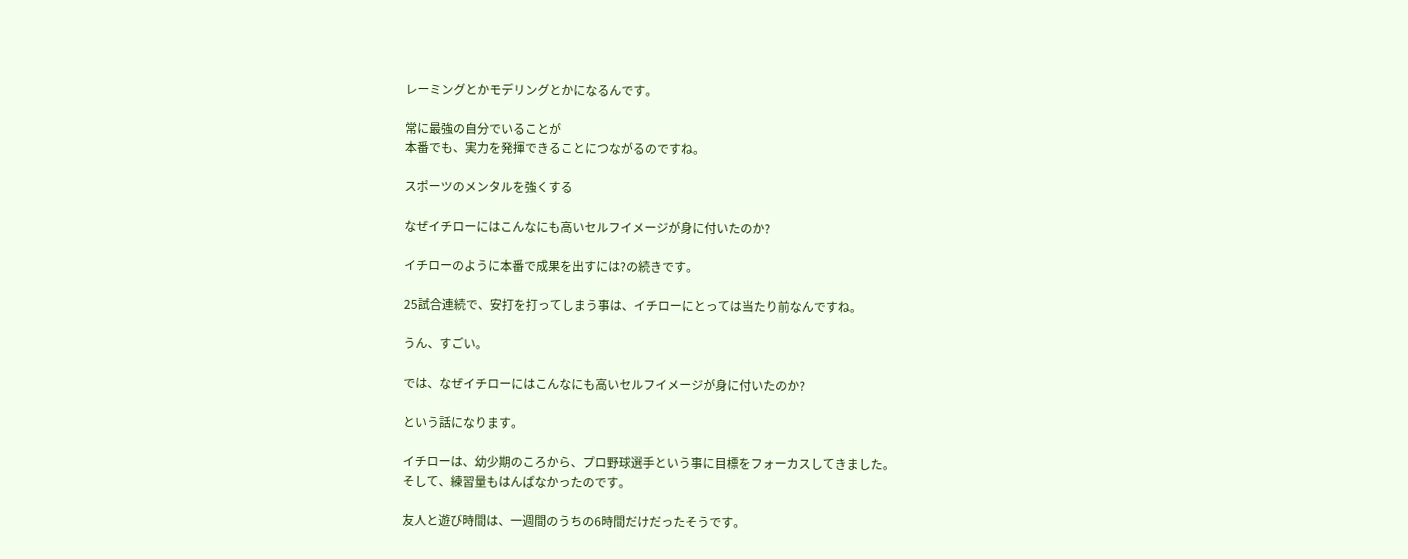レーミングとかモデリングとかになるんです。

常に最強の自分でいることが
本番でも、実力を発揮できることにつながるのですね。

スポーツのメンタルを強くする

なぜイチローにはこんなにも高いセルフイメージが身に付いたのか?

イチローのように本番で成果を出すには?の続きです。

25試合連続で、安打を打ってしまう事は、イチローにとっては当たり前なんですね。

うん、すごい。

では、なぜイチローにはこんなにも高いセルフイメージが身に付いたのか?

という話になります。

イチローは、幼少期のころから、プロ野球選手という事に目標をフォーカスしてきました。
そして、練習量もはんぱなかったのです。

友人と遊び時間は、一週間のうちの6時間だけだったそうです。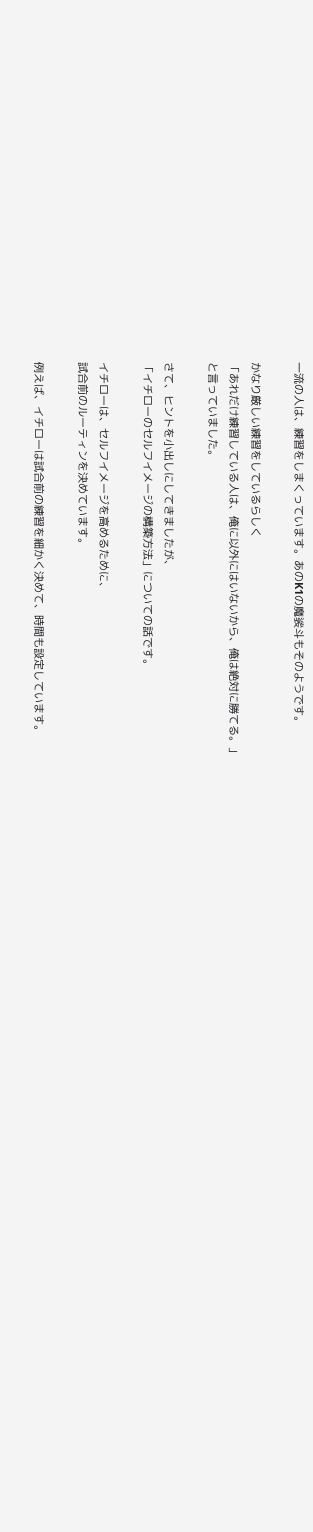一流の人は、練習をしまくっています。あのK1の魔裟斗もそのようです。

かなり厳しい練習をしているらしく
「あれだけ練習している人は、俺に以外にはいないから、俺は絶対に勝てる。」
と言っていました。

さて、ヒントを小出しにしてきましたが、
「イチローのセルフイメージの構築方法」についての話です。

イチローは、セルフイメージを高めるために、
試合前のルーティンを決めています。

例えば、イチローは試合前の練習を細かく決めて、時間も設定しています。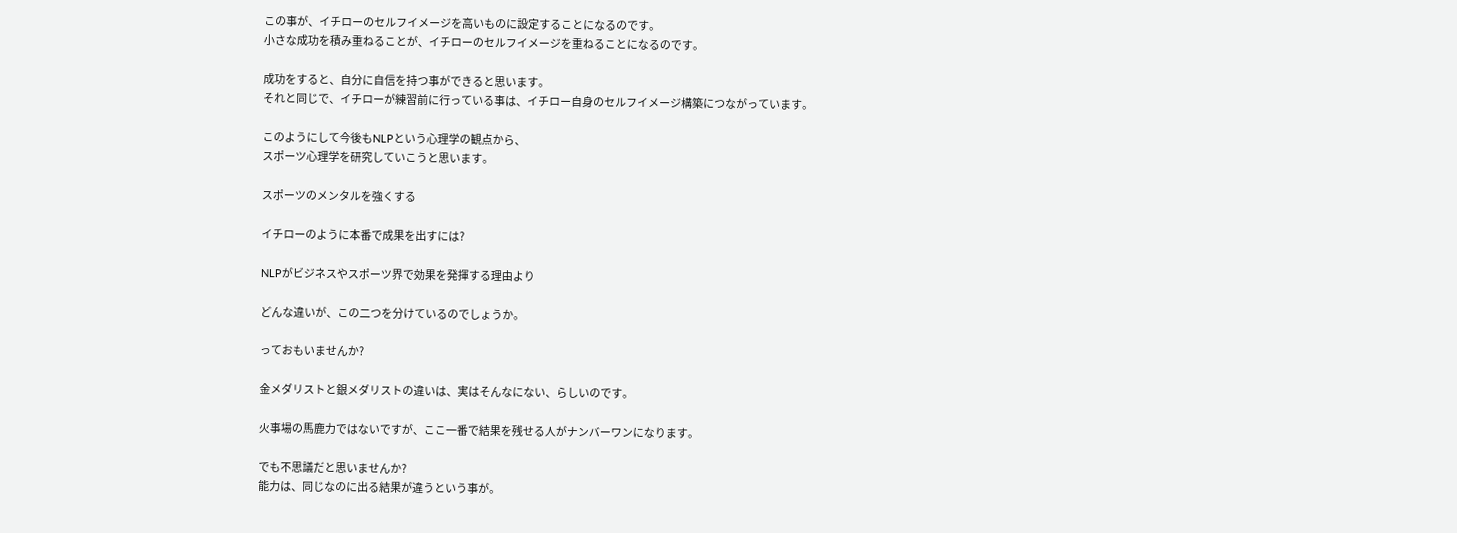この事が、イチローのセルフイメージを高いものに設定することになるのです。
小さな成功を積み重ねることが、イチローのセルフイメージを重ねることになるのです。

成功をすると、自分に自信を持つ事ができると思います。
それと同じで、イチローが練習前に行っている事は、イチロー自身のセルフイメージ構築につながっています。

このようにして今後もNLPという心理学の観点から、
スポーツ心理学を研究していこうと思います。

スポーツのメンタルを強くする

イチローのように本番で成果を出すには?

NLPがビジネスやスポーツ界で効果を発揮する理由より

どんな違いが、この二つを分けているのでしょうか。

っておもいませんか?

金メダリストと銀メダリストの違いは、実はそんなにない、らしいのです。

火事場の馬鹿力ではないですが、ここ一番で結果を残せる人がナンバーワンになります。

でも不思議だと思いませんか?
能力は、同じなのに出る結果が違うという事が。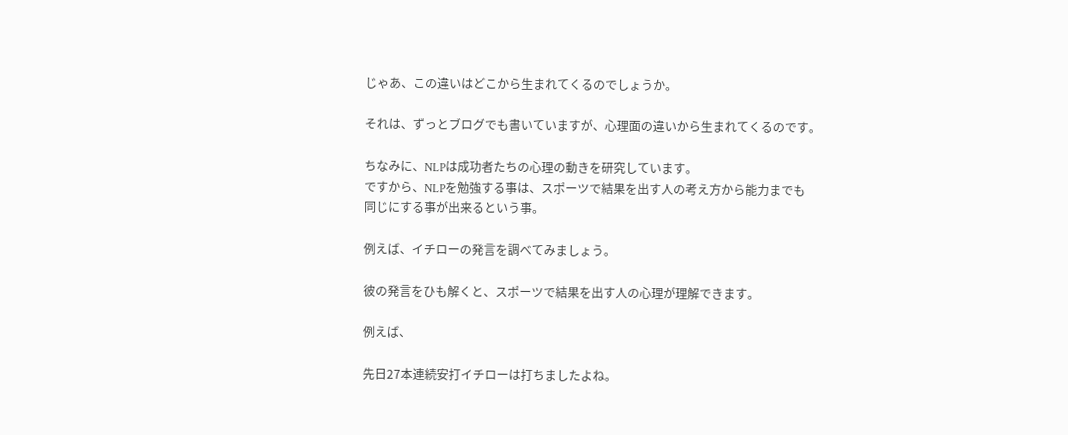じゃあ、この違いはどこから生まれてくるのでしょうか。

それは、ずっとブログでも書いていますが、心理面の違いから生まれてくるのです。

ちなみに、NLPは成功者たちの心理の動きを研究しています。
ですから、NLPを勉強する事は、スポーツで結果を出す人の考え方から能力までも
同じにする事が出来るという事。

例えば、イチローの発言を調べてみましょう。

彼の発言をひも解くと、スポーツで結果を出す人の心理が理解できます。

例えば、

先日27本連続安打イチローは打ちましたよね。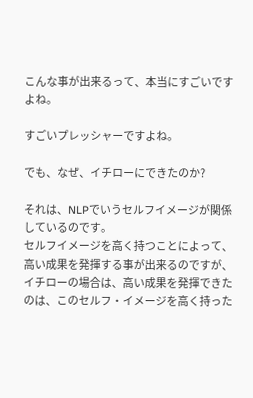こんな事が出来るって、本当にすごいですよね。

すごいプレッシャーですよね。

でも、なぜ、イチローにできたのか?

それは、NLPでいうセルフイメージが関係しているのです。
セルフイメージを高く持つことによって、高い成果を発揮する事が出来るのですが、
イチローの場合は、高い成果を発揮できたのは、このセルフ・イメージを高く持った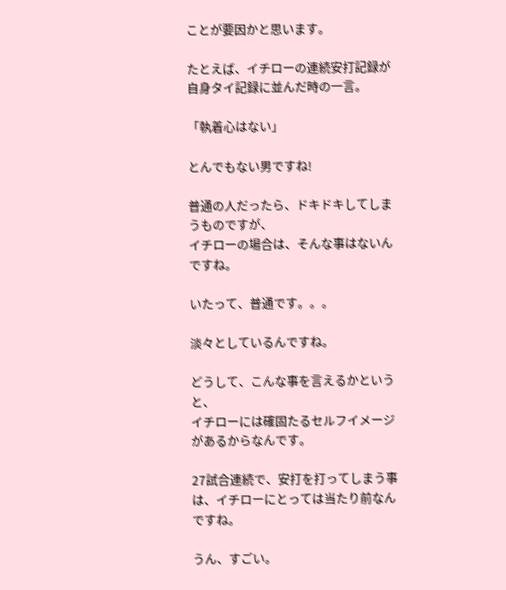ことが要因かと思います。

たとえば、イチローの連続安打記録が自身タイ記録に並んだ時の一言。

「執着心はない」

とんでもない男ですね!

普通の人だったら、ドキドキしてしまうものですが、
イチローの場合は、そんな事はないんですね。

いたって、普通です。。。

淡々としているんですね。

どうして、こんな事を言えるかというと、
イチローには確固たるセルフイメージがあるからなんです。

27試合連続で、安打を打ってしまう事は、イチローにとっては当たり前なんですね。

うん、すごい。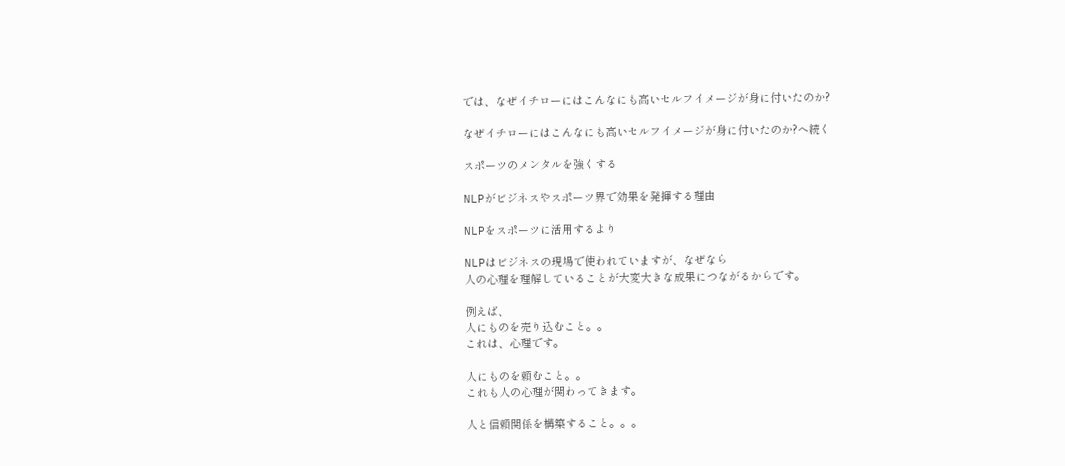では、なぜイチローにはこんなにも高いセルフイメージが身に付いたのか?

なぜイチローにはこんなにも高いセルフイメージが身に付いたのか?へ続く

スポーツのメンタルを強くする

NLPがビジネスやスポーツ界で効果を発揮する理由

NLPをスポーツに活用するより

NLPはビジネスの現場で使われていますが、なぜなら
人の心理を理解していることが大変大きな成果につながるからです。

例えば、
人にものを売り込むこと。。
これは、心理です。

人にものを頼むこと。。
これも人の心理が関わってきます。

人と信頼関係を構築すること。。。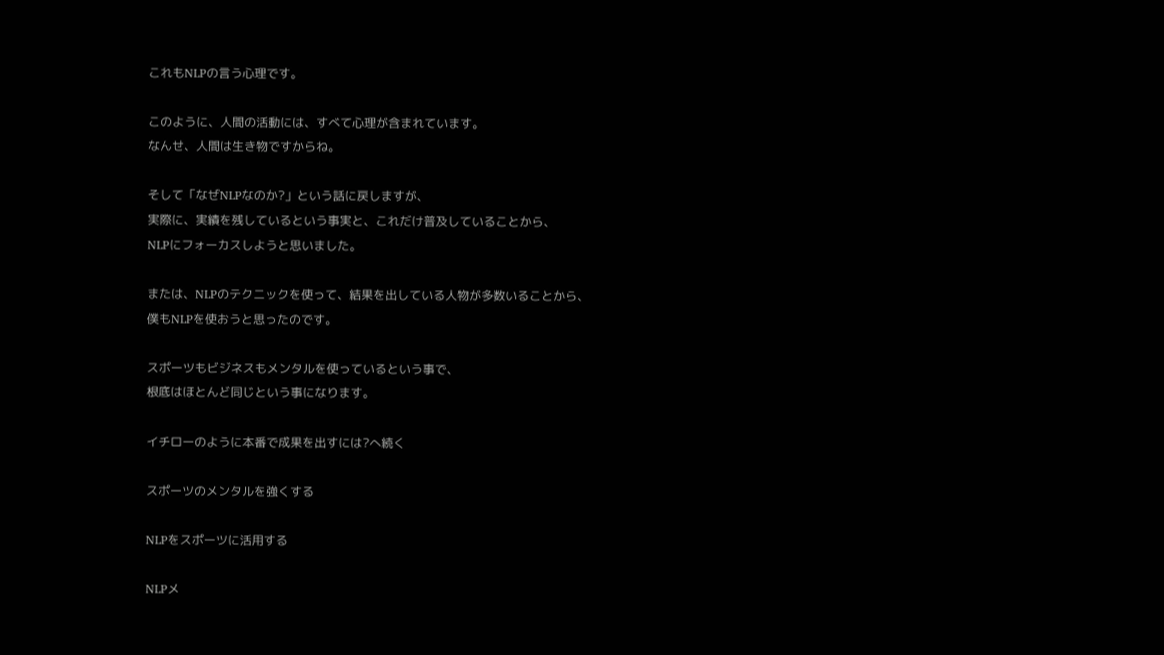これもNLPの言う心理です。

このように、人間の活動には、すべて心理が含まれています。
なんせ、人間は生き物ですからね。

そして「なぜNLPなのか?」という話に戻しますが、
実際に、実績を残しているという事実と、これだけ普及していることから、
NLPにフォーカスしようと思いました。

または、NLPのテクニックを使って、結果を出している人物が多数いることから、
僕もNLPを使おうと思ったのです。

スポーツもビジネスもメンタルを使っているという事で、
根底はほとんど同じという事になります。

イチローのように本番で成果を出すには?へ続く

スポーツのメンタルを強くする

NLPをスポーツに活用する

NLPメ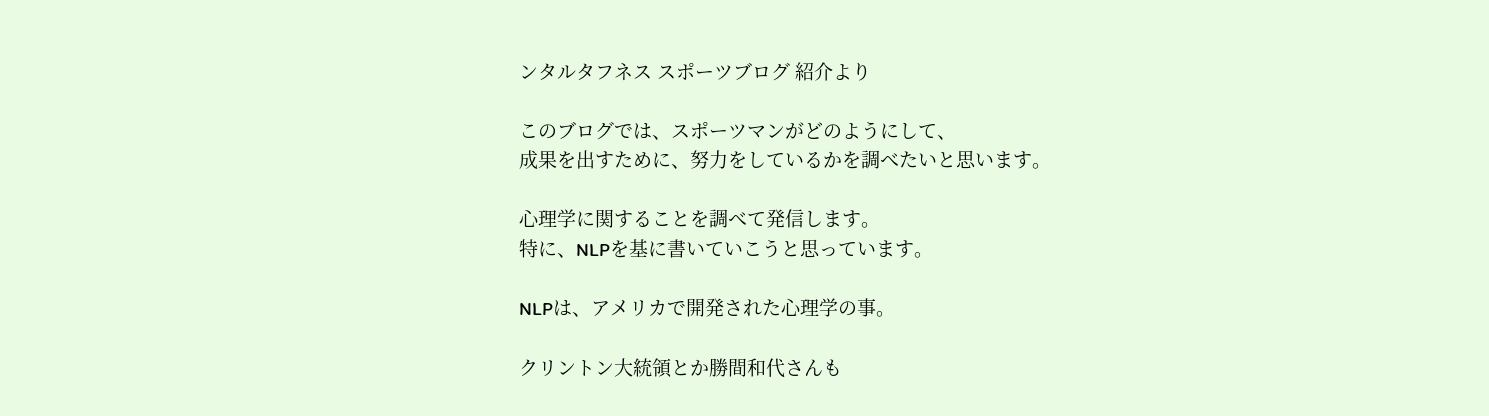ンタルタフネス スポーツブログ 紹介より

このブログでは、スポーツマンがどのようにして、
成果を出すために、努力をしているかを調べたいと思います。

心理学に関することを調べて発信します。
特に、NLPを基に書いていこうと思っています。

NLPは、アメリカで開発された心理学の事。

クリントン大統領とか勝間和代さんも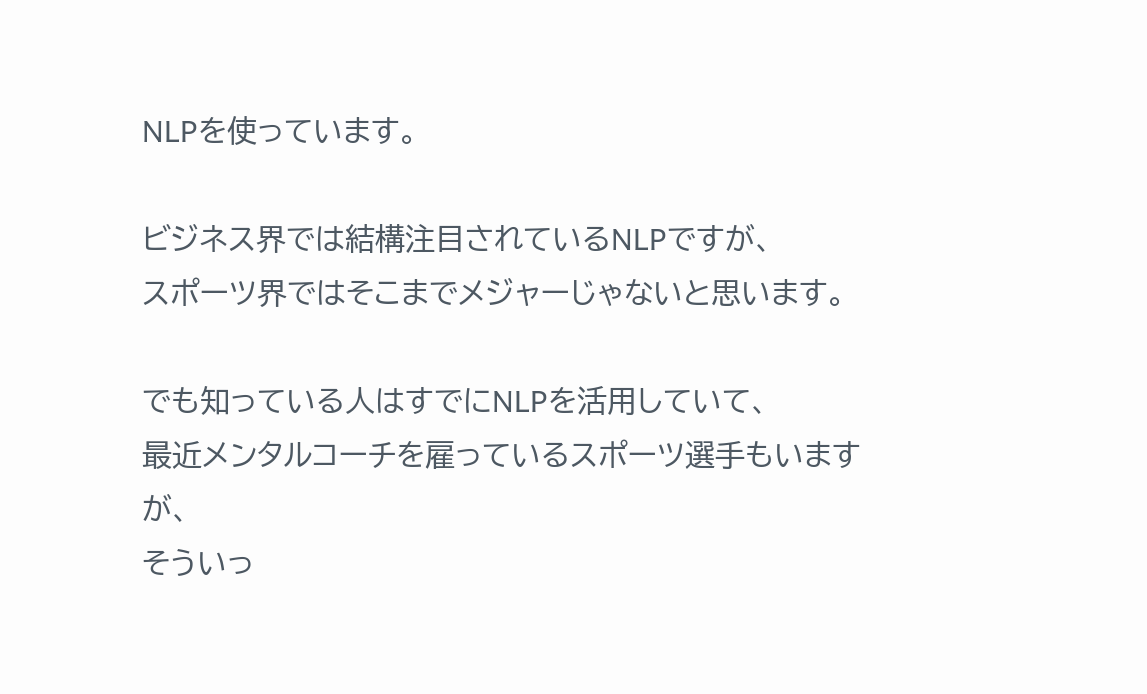NLPを使っています。

ビジネス界では結構注目されているNLPですが、
スポーツ界ではそこまでメジャーじゃないと思います。

でも知っている人はすでにNLPを活用していて、
最近メンタルコーチを雇っているスポーツ選手もいますが、
そういっ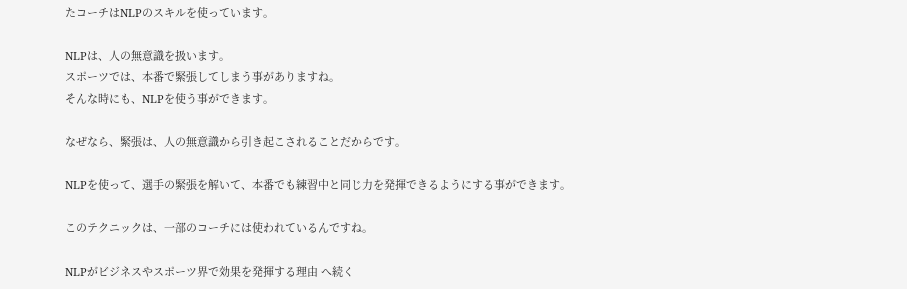たコーチはNLPのスキルを使っています。

NLPは、人の無意識を扱います。
スポーツでは、本番で緊張してしまう事がありますね。
そんな時にも、NLPを使う事ができます。

なぜなら、緊張は、人の無意識から引き起こされることだからです。

NLPを使って、選手の緊張を解いて、本番でも練習中と同じ力を発揮できるようにする事ができます。

このテクニックは、一部のコーチには使われているんですね。

NLPがビジネスやスポーツ界で効果を発揮する理由 へ続く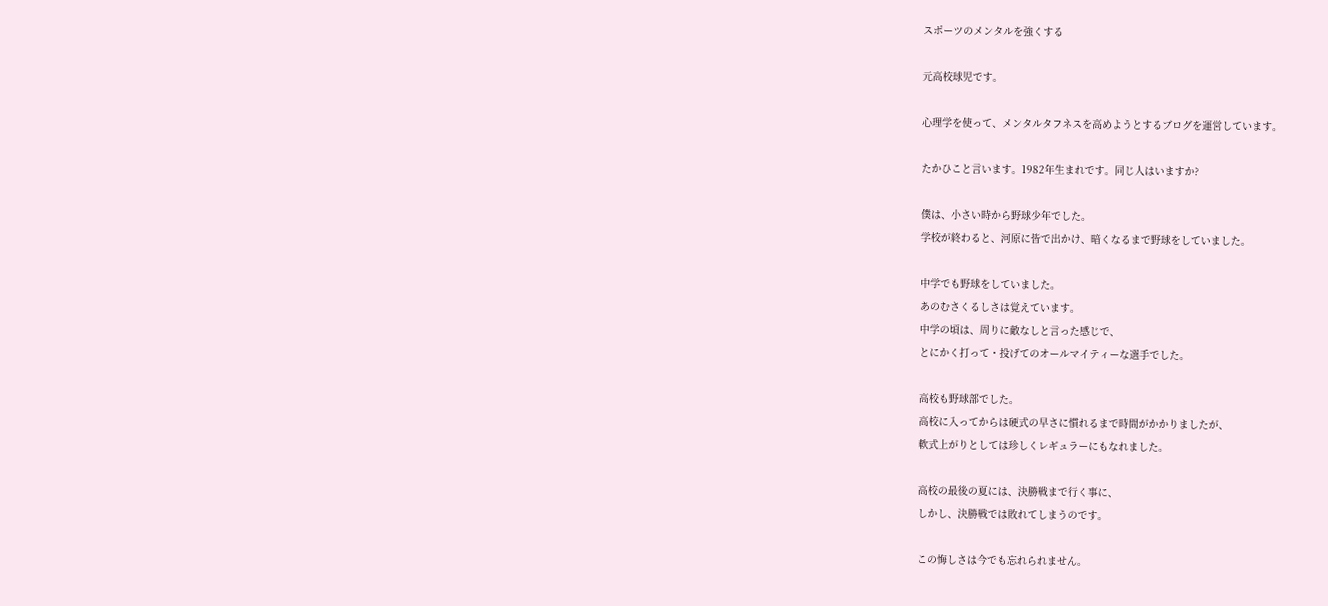スポーツのメンタルを強くする

元高校球児です。

心理学を使って、メンタルタフネスを高めようとするブログを運営しています。

たかひこと言います。1982年生まれです。同じ人はいますか?

僕は、小さい時から野球少年でした。
学校が終わると、河原に皆で出かけ、暗くなるまで野球をしていました。

中学でも野球をしていました。
あのむさくるしさは覚えています。
中学の頃は、周りに敵なしと言った感じで、
とにかく打って・投げてのオールマイティーな選手でした。

高校も野球部でした。
高校に入ってからは硬式の早さに慣れるまで時間がかかりましたが、
軟式上がりとしては珍しくレギュラーにもなれました。

高校の最後の夏には、決勝戦まで行く事に、
しかし、決勝戦では敗れてしまうのです。

この悔しさは今でも忘れられません。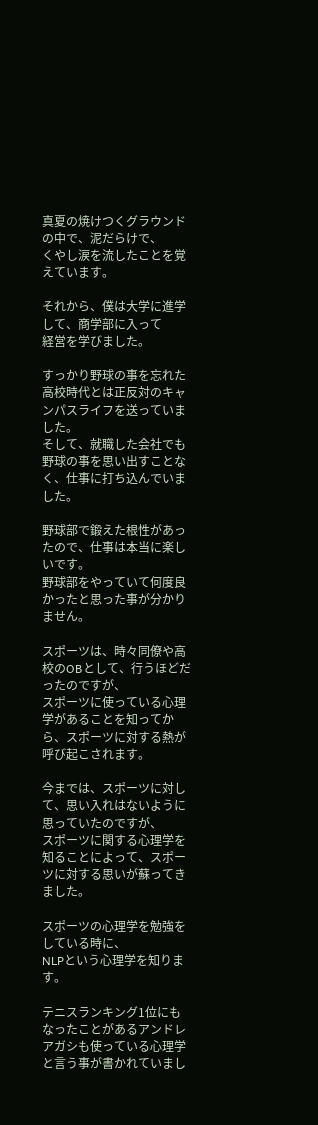真夏の焼けつくグラウンドの中で、泥だらけで、
くやし涙を流したことを覚えています。

それから、僕は大学に進学して、商学部に入って
経営を学びました。

すっかり野球の事を忘れた高校時代とは正反対のキャンパスライフを送っていました。
そして、就職した会社でも野球の事を思い出すことなく、仕事に打ち込んでいました。

野球部で鍛えた根性があったので、仕事は本当に楽しいです。
野球部をやっていて何度良かったと思った事が分かりません。

スポーツは、時々同僚や高校のOBとして、行うほどだったのですが、
スポーツに使っている心理学があることを知ってから、スポーツに対する熱が呼び起こされます。

今までは、スポーツに対して、思い入れはないように思っていたのですが、
スポーツに関する心理学を知ることによって、スポーツに対する思いが蘇ってきました。

スポーツの心理学を勉強をしている時に、
NLPという心理学を知ります。

テニスランキング1位にもなったことがあるアンドレアガシも使っている心理学と言う事が書かれていまし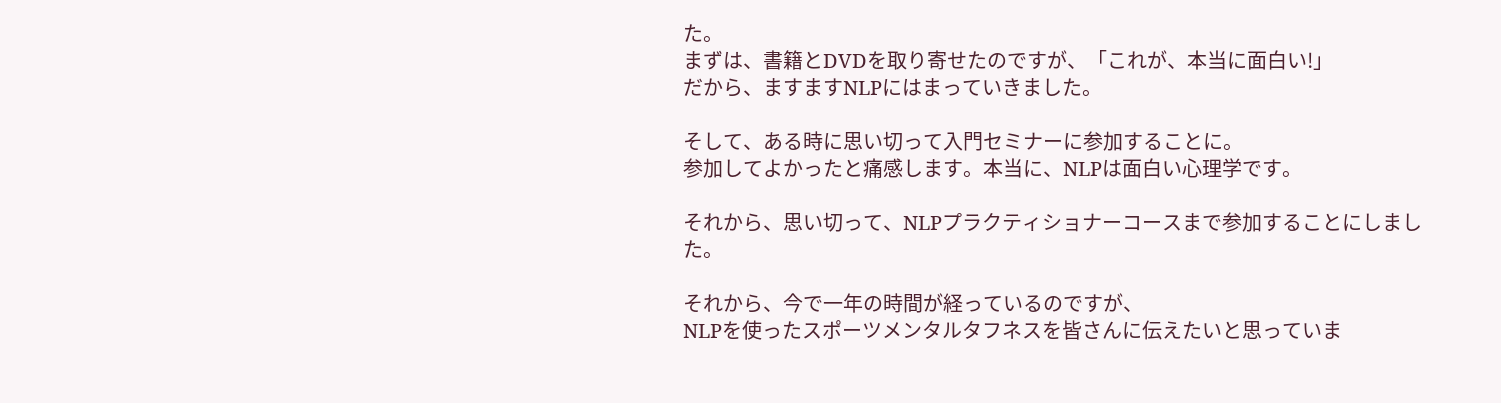た。
まずは、書籍とDVDを取り寄せたのですが、「これが、本当に面白い!」
だから、ますますNLPにはまっていきました。

そして、ある時に思い切って入門セミナーに参加することに。
参加してよかったと痛感します。本当に、NLPは面白い心理学です。

それから、思い切って、NLPプラクティショナーコースまで参加することにしました。

それから、今で一年の時間が経っているのですが、
NLPを使ったスポーツメンタルタフネスを皆さんに伝えたいと思っていま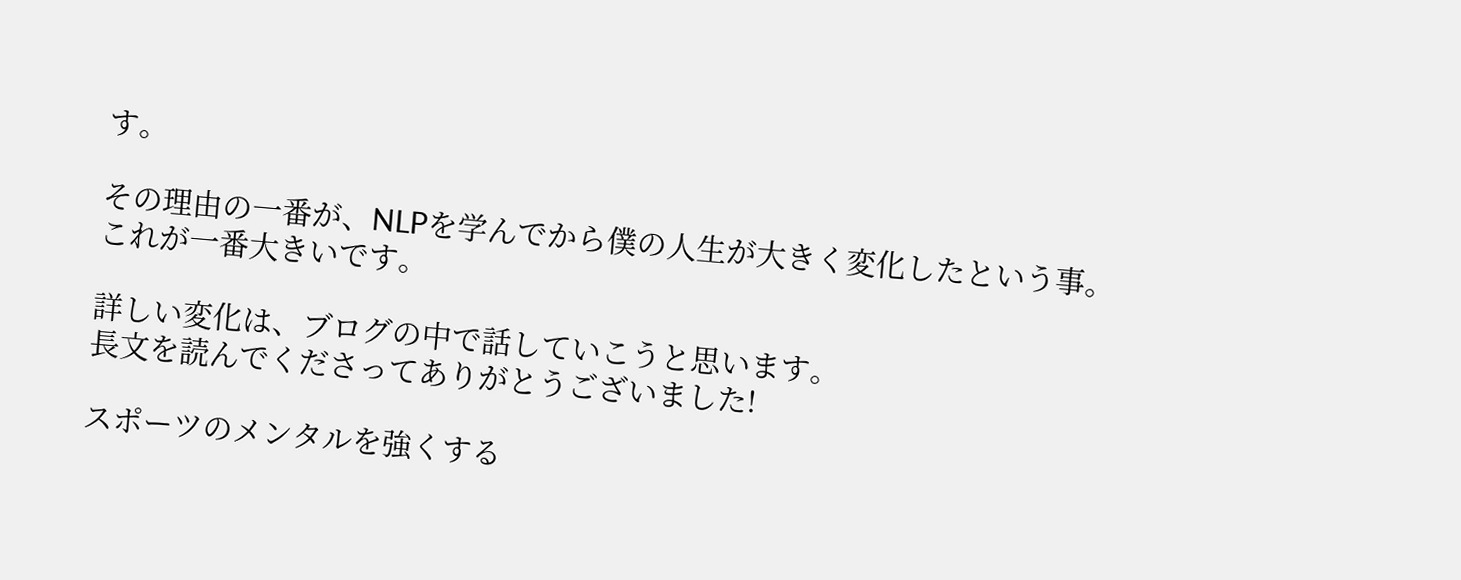す。

その理由の一番が、NLPを学んでから僕の人生が大きく変化したという事。
これが一番大きいです。

詳しい変化は、ブログの中で話していこうと思います。
長文を読んでくださってありがとうございました!

スポーツのメンタルを強くする